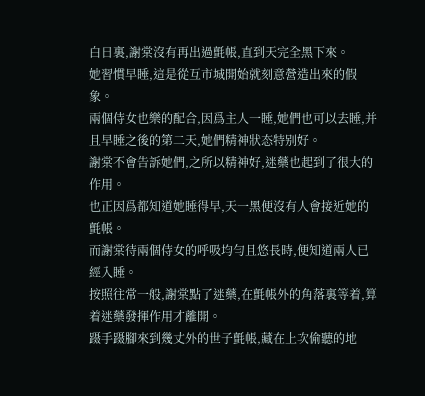白日裏,謝棠沒有再出過氈帳,直到天完全黑下來。
她習慣早睡,這是從互市城開始就刻意營造出來的假象。
兩個侍女也樂的配合,因爲主人一睡,她們也可以去睡,并且早睡之後的第二天,她們精神狀态特别好。
謝棠不會告訴她們,之所以精神好,迷藥也起到了很大的作用。
也正因爲都知道她睡得早,天一黑便沒有人會接近她的氈帳。
而謝棠待兩個侍女的呼吸均勻且悠長時,便知道兩人已經入睡。
按照往常一般,謝棠點了迷藥,在氈帳外的角落裏等着,算着迷藥發揮作用才離開。
蹑手蹑腳來到幾丈外的世子氈帳,藏在上次偷聽的地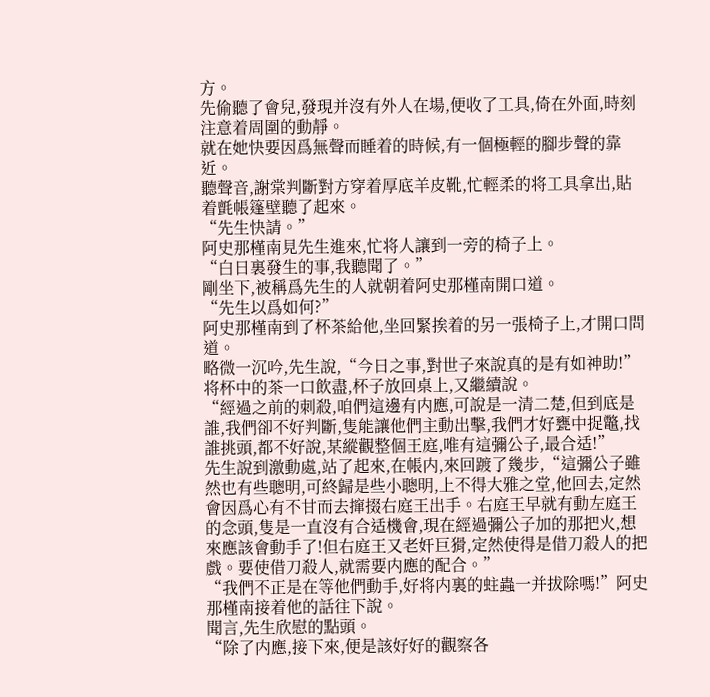方。
先偷聽了會兒,發現并沒有外人在場,便收了工具,倚在外面,時刻注意着周圍的動靜。
就在她快要因爲無聲而睡着的時候,有一個極輕的腳步聲的靠近。
聽聲音,謝棠判斷對方穿着厚底羊皮靴,忙輕柔的将工具拿出,貼着氈帳篷壁聽了起來。
“先生快請。”
阿史那槿南見先生進來,忙将人讓到一旁的椅子上。
“白日裏發生的事,我聽聞了。”
剛坐下,被稱爲先生的人就朝着阿史那槿南開口道。
“先生以爲如何?”
阿史那槿南到了杯茶給他,坐回緊挨着的另一張椅子上,才開口問道。
略微一沉吟,先生說,“今日之事,對世子來說真的是有如神助!”
将杯中的茶一口飲盡,杯子放回桌上,又繼續說。
“經過之前的刺殺,咱們這邊有内應,可說是一清二楚,但到底是誰,我們卻不好判斷,隻能讓他們主動出擊,我們才好甕中捉鼈,找誰挑頭,都不好說,某縱觀整個王庭,唯有這彌公子,最合适!”
先生說到激動處,站了起來,在帳内,來回踱了幾步,“這彌公子雖然也有些聰明,可終歸是些小聰明,上不得大雅之堂,他回去,定然會因爲心有不甘而去撺掇右庭王出手。右庭王早就有動左庭王的念頭,隻是一直沒有合适機會,現在經過彌公子加的那把火,想來應該會動手了!但右庭王又老奸巨猾,定然使得是借刀殺人的把戲。要使借刀殺人,就需要内應的配合。”
“我們不正是在等他們動手,好将内裏的蛀蟲一并拔除嗎!”阿史那槿南接着他的話往下說。
聞言,先生欣慰的點頭。
“除了内應,接下來,便是該好好的觀察各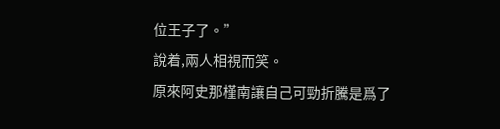位王子了。”
說着,兩人相視而笑。
原來阿史那槿南讓自己可勁折騰是爲了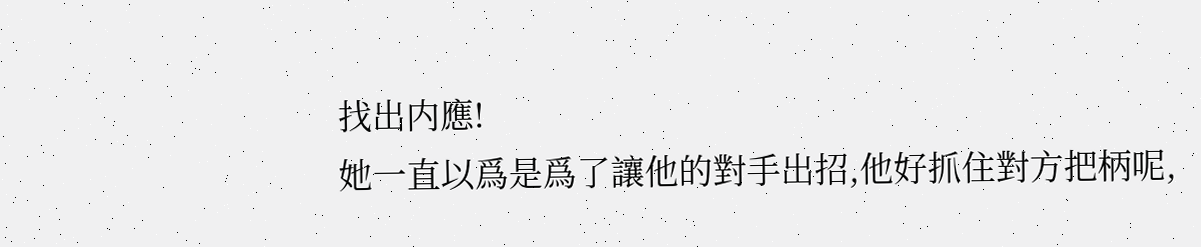找出内應!
她一直以爲是爲了讓他的對手出招,他好抓住對方把柄呢,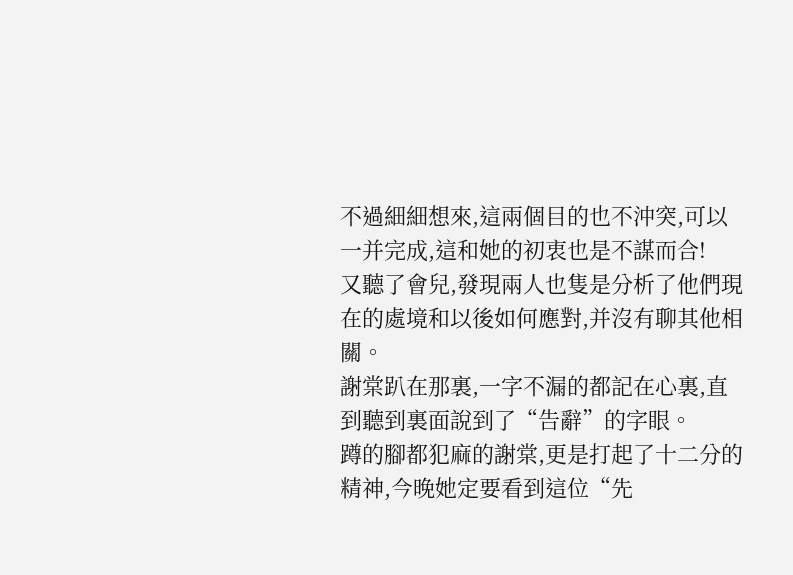不過細細想來,這兩個目的也不沖突,可以一并完成,這和她的初衷也是不謀而合!
又聽了會兒,發現兩人也隻是分析了他們現在的處境和以後如何應對,并沒有聊其他相關。
謝棠趴在那裏,一字不漏的都記在心裏,直到聽到裏面說到了“告辭”的字眼。
蹲的腳都犯麻的謝棠,更是打起了十二分的精神,今晚她定要看到這位“先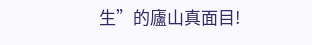生”的廬山真面目!